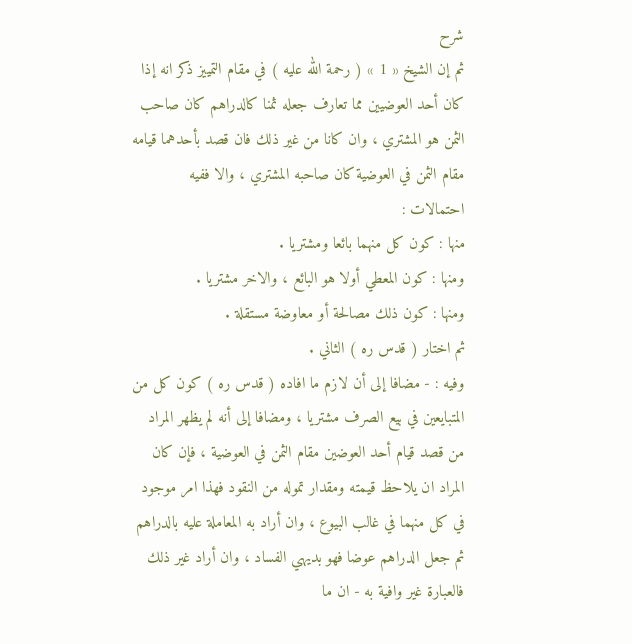شرح
ثم إن الشيخ « 1 » ( رحمة الله عليه ) في مقام التمييز ذكر انه إذا كان أحد العوضيين مما تعارف جعله ثمنا كالدراهم كان صاحب الثمن هو المشتري ، وان كانا من غير ذلك فان قصد بأحدهما قيامه مقام الثمن في العوضية كان صاحبه المشتري ، والا ففيه احتمالات :
منها : كون كل منهما بائعا ومشتريا .
ومنها : كون المعطي أولا هو البائع ، والاخر مشتريا .
ومنها : كون ذلك مصالحة أو معاوضة مستقلة .
ثم اختار ( قدس ره ) الثاني .
وفيه : - مضافا إلى أن لازم ما افاده ( قدس ره ) كون كل من المتبايعين في بيع الصرف مشتريا ، ومضافا إلى أنه لم يظهر المراد من قصد قيام أحد العوضين مقام الثمن في العوضية ، فإن كان المراد ان يلاحظ قيمته ومقدار تموله من النقود فهذا امر موجود في كل منهما في غالب البيوع ، وان أراد به المعاملة عليه بالدراهم ثم جعل الدراهم عوضا فهو بديهي الفساد ، وان أراد غير ذلك فالعبارة غير وافية به - ان ما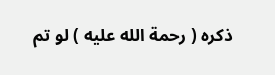ذكره ( رحمة الله عليه ) لو تم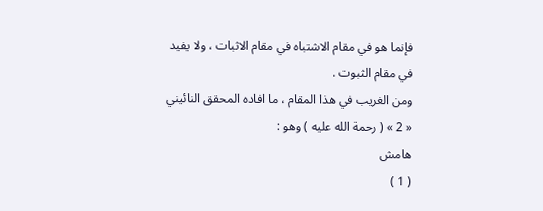فإنما هو في مقام الاشتباه في مقام الاثبات ، ولا يفيد في مقام الثبوت .
ومن الغريب في هذا المقام ، ما افاده المحقق النائيني « 2 » ( رحمة الله عليه ) وهو :
هامش
( 1 )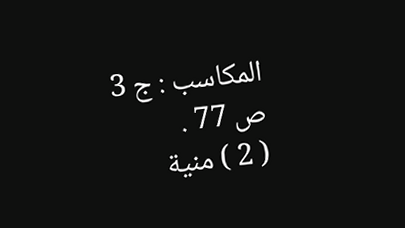المكاسب : ج 3 ص 77 .
( 2 ) منية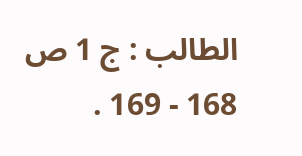الطالب : ج 1 ص 168 - 169 .